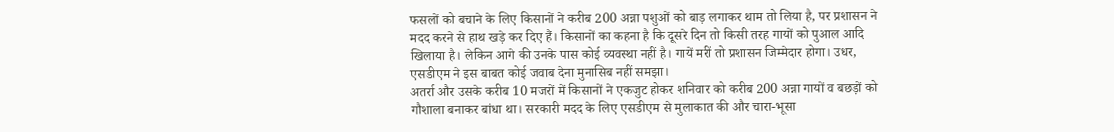फसलों को बचाने के लिए किसानों ने करीब 200 अन्ना पशुओं को बाड़ लगाकर थाम तो लिया है, पर प्रशासन ने मदद करने से हाथ खड़े कर दिए हैं। किसानों का कहना है कि दूसरे दिन तो किसी तरह गायों को पुआल आदि खिलाया है। लेकिन आगे की उनके पास कोई व्यवस्था नहीं है। गायें मरीं तो प्रशासन जिम्मेदार होगा। उधर, एसडीएम ने इस बाबत कोई जवाब देना मुनासिब नहीं समझा।
अतर्रा और उसके करीब 10 मजरों में किसानों ने एकजुट होकर शनिवार को करीब 200 अन्ना गायों व बछड़ों को गौशाला बनाकर बांधा था। सरकारी मदद के लिए एसडीएम से मुलाकात की और चारा-भूसा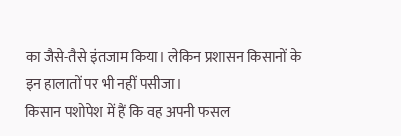का जैसे-तैसे इंतजाम किया। लेकिन प्रशासन किसानों के इन हालातों पर भी नहीं पसीजा।
किसान पशोपेश में हैं कि वह अपनी फसल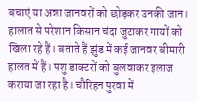बचाएं या अन्ना जानवरों को छोड़कर उनकी जान। हालात से परेशान किसान चंदा जुटाकर गायों को खिला रहे हैं। बताते हैं झुंड में कई जानवर बीमारी हालत में हैं। पशु डाक्टरों को बुलवाकर इलाज कराया जा रहा है। चौरिहन पुरवा में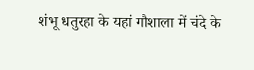शंभू धतुरहा के यहां गौशाला में चंदे के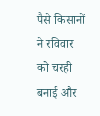पैसे किसानों ने रविवार को चरही बनाई और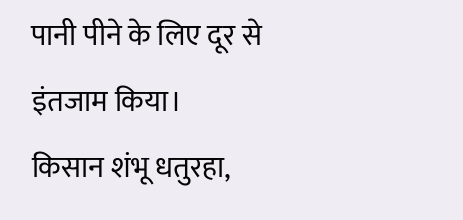पानी पीने के लिए दूर से इंतजाम किया।
किसान शंभू धतुरहा,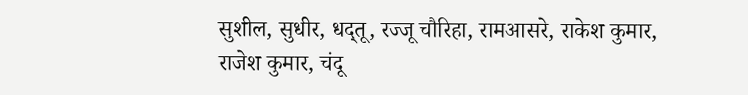सुशील, सुधीर, धद्तू, रज्जू चौरिहा, रामआसरे, राकेश कुमार, राजेश कुमार, चंदू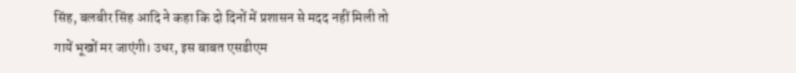सिंह, बलबीर सिंह आदि ने कहा कि दो दिनों में प्रशासन से मदद नहीं मिली तो गायें भूखों मर जाएंगी। उधर, इस बाबत एसडीएम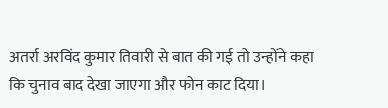अतर्रा अरविंद कुमार तिवारी से बात की गई तो उन्होंने कहा कि चुनाव बाद देखा जाएगा और फोन काट दिया।